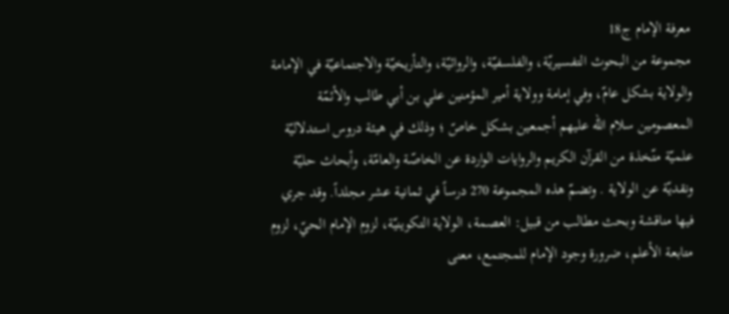معرفة الإمام ج18
مجموعة من البحوث التفسيريّة، والفلسفيّة، والروائيّة، والتأريخيّة والاجتماعيّة في الإمامة والولاية بشكل عامّ، وفي إمامة وولاية أمير المؤمنين علي بن أبي طالب والأئمّة المعصومين سلام الله عليهم أجمعين بشكل خاصّ ؛ وذلك في هيئة دروس استدلاليّة علميّة متّخذة من القرآن الكريم والروايات الواردة عن الخاصّة والعامّة، وأبحاث حليّة ونقديّة عن الولاية . وتضمّ هذه المجموعة 270 درساً في ثمانية عشر مجلداً. وقد جري فيها مناقشة وبحث مطالب من قبيل: العصمة، الولاية التكوينيّة، لزوم الإمام الحيّ، لزوم متابعة الأعلم، ضرورة وجود الإمام للمجتمع، معنى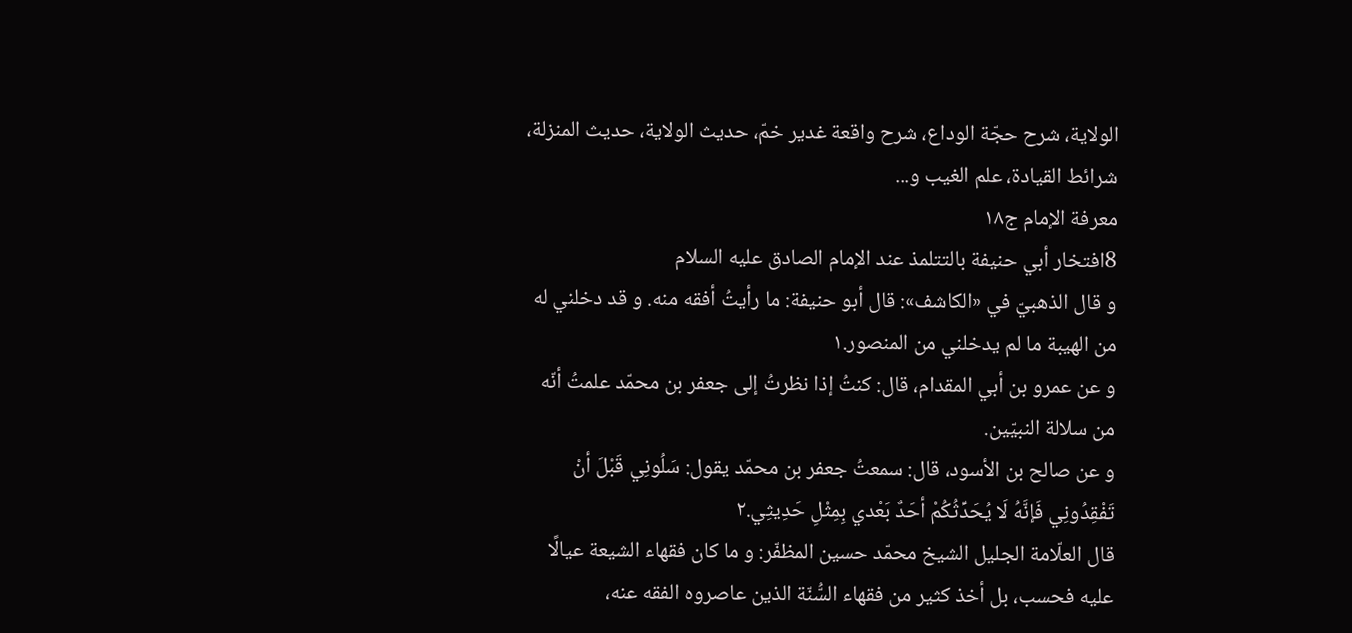الولاية، شرح حجّة الوداع، شرح واقعة غدير خمّ، حديث الولاية، حديث المنزلة، شرائط القيادة، علم الغيب و...
معرفة الإمام ج۱۸
8افتخار أبي حنيفة بالتتلمذ عند الإمام الصادق عليه السلام
و قال الذهبيّ في «الكاشف»: قال أبو حنيفة: ما رأيتُ أفقه منه. و قد دخلني له من الهيبة ما لم يدخلني من المنصور.۱
و عن عمرو بن أبي المقدام، قال: كنتُ إذا نظرتُ إلى جعفر بن محمّد علمتُ أنّه من سلالة النبيّين.
و عن صالح بن الأسود، قال: سمعتُ جعفر بن محمّد يقول: سَلُونِي قَبْلَ أنْ تَفْقِدُونِي فَإنَّهُ لَا يُحَدِّثُكُمْ أحَدٌ بَعْدي بِمِثْلِ حَدِيثِي.٢
قال العلّامة الجليل الشيخ محمّد حسين المظفّر: و ما كان فقهاء الشيعة عيالًا عليه فحسب، بل أخذ كثير من فقهاء السُّنّة الذين عاصروه الفقه عنه،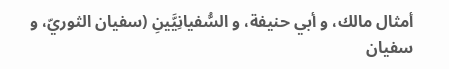أمثال مالك، و أبي حنيفة، و السُّفيانِيَّينِ (سفيان الثوريّ، و سفيان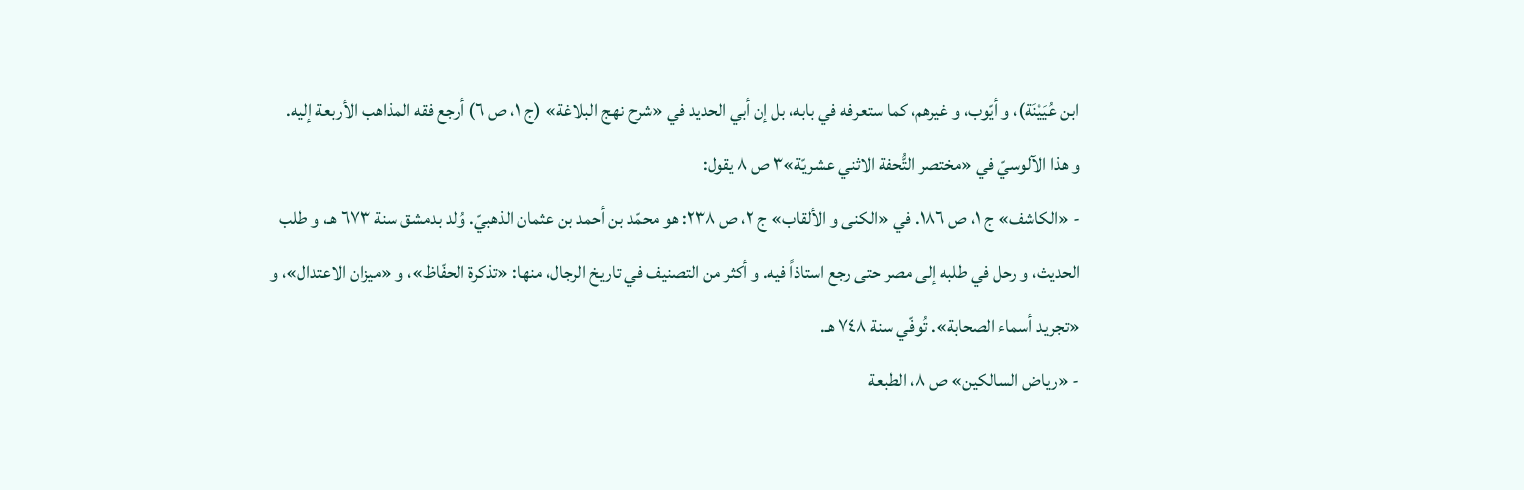ابن عُيَيْنَة)، و أيّوب، و غيرهم، كما ستعرفه في بابه، بل إن أبي الحديد في «شرح نهج البلاغة» (ج ۱، ص ٦) أرجع فقه المذاهب الأربعة إليه.
و هذا الآلوسيّ في «مختصر التُّحفة الاثني عشريّة»٣ ص ۸ يقول:
- «الكاشف» ج ۱، ص ۱۸٦. في «الكنى و الألقاب» ج ٢، ص ٢٣۸: هو محمّد بن أحمد بن عثمان الذهبيّ. وُلد بدمشق سنة ٦۷٣ هـ، و طلب الحديث، و رحل في طلبه إلى مصر حتى رجع استاذاً فيه. و أكثر من التصنيف في تاريخ الرجال، منها: «تذكرة الحفّاظ»، و «ميزان الاعتدال»، و «تجريد أسماء الصحابة». تُوفّي سنة ۷٤۸ هـ.
- «رياض السالكين» ص ۸، الطبعة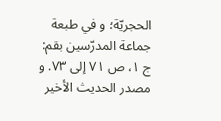الحجريّة؛ و في طبعة جماعة المدرّسين بقم: ج ۱، ص ۷۱ إلى ۷٣. و مصدر الحديث الأخير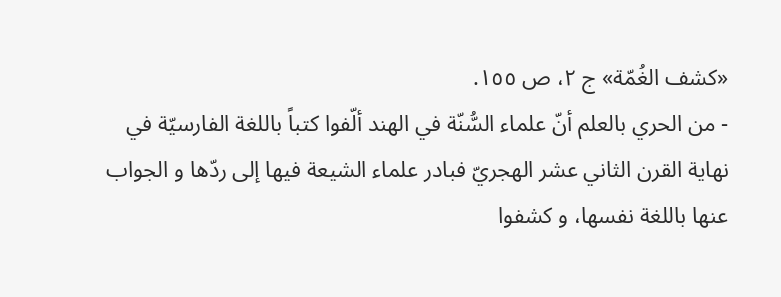«كشف الغُمّة» ج ٢، ص ۱٥٥.
- من الحري بالعلم أنّ علماء السُّنّة في الهند ألّفوا كتباً باللغة الفارسيّة في نهاية القرن الثاني عشر الهجريّ فبادر علماء الشيعة فيها إلى ردّها و الجواب عنها باللغة نفسها، و كشفوا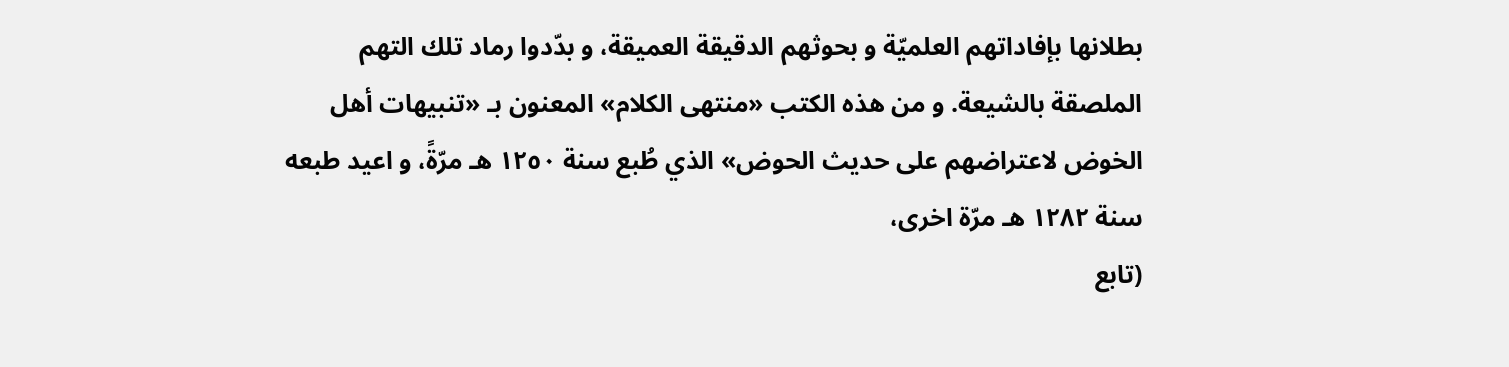بطلانها بإفاداتهم العلميّة و بحوثهم الدقيقة العميقة، و بدّدوا رماد تلك التهم الملصقة بالشيعة. و من هذه الكتب «منتهى الكلام» المعنون بـ «تنبيهات أهل الخوض لاعتراضهم على حديث الحوض» الذي طُبع سنة ۱٢٥۰ هـ مرّةً، و اعيد طبعه سنة ۱٢۸٢ هـ مرّة اخرى،
(تابع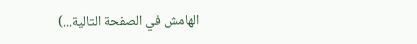الهامش في الصفحة التالية...)